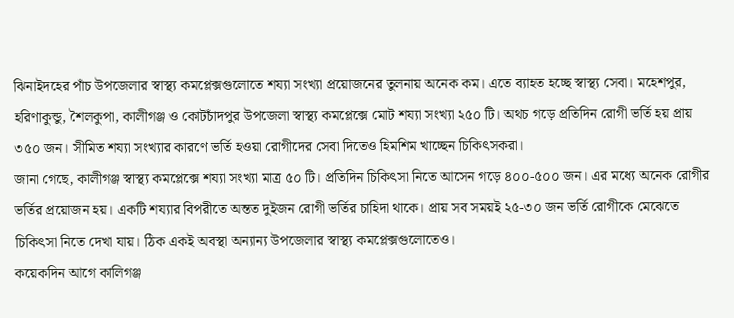ঝিনাইদহের পাঁচ উপজেলার স্বাস্থ্য কমপ্লেক্সগুলোতে শয্যা সংখ্যা প্রয়োজনের তুলনায় অনেক কম। এতে ব্যাহত হচ্ছে স্বাস্থ্য সেবা। মহেশপুর, হরিণাকুন্ডু, শৈলকুপা, কালীগঞ্জ ও কোটচাঁদপুর উপজেলা স্বাস্থ্য কমপ্লেক্সে মোট শয্যা সংখ্যা ২৫০ টি। অথচ গড়ে প্রতিদিন রোগী ভর্তি হয় প্রায় ৩৫০ জন। সীমিত শয্যা সংখ্যার কারণে ভর্তি হওয়া রোগীদের সেবা দিতেও হিমশিম খাচ্ছেন চিকিৎসকরা।
জানা গেছে, কালীগঞ্জ স্বাস্থ্য কমপ্লেক্সে শয্যা সংখ্যা মাত্র ৫০ টি। প্রতিদিন চিকিৎসা নিতে আসেন গড়ে ৪০০-৫০০ জন। এর মধ্যে অনেক রোগীর ভর্তির প্রয়োজন হয়। একটি শয্যার বিপরীতে অন্তত দুইজন রোগী ভর্তির চাহিদা থাকে। প্রায় সব সময়ই ২৫-৩০ জন ভর্তি রোগীকে মেঝেতে চিকিৎসা নিতে দেখা যায়। ঠিক একই অবস্থা অন্যান্য উপজেলার স্বাস্থ্য কমপ্লেক্সগুলোতেও।
কয়েকদিন আগে কালিগঞ্জ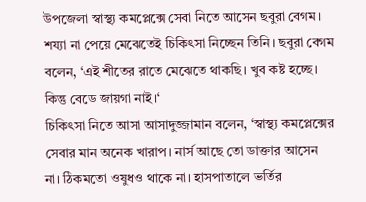উপজেলা স্বাস্থ্য কমপ্লেক্সে সেবা নিতে আসেন ছবুরা বেগম। শয্যা না পেয়ে মেঝেতেই চিকিৎসা নিচ্ছেন তিনি। ছবুরা বেগম বলেন, ‘এই শীতের রাতে মেঝেতে থাকছি। খুব কষ্ট হচ্ছে। কিন্তু বেডে জায়গা নাই।‘
চিকিৎসা নিতে আসা আসাদুজ্জামান বলেন, ‘স্বাস্থ্য কমপ্লেক্সের সেবার মান অনেক খারাপ। নার্স আছে তো ডাক্তার আসেন না। ঠিকমতো ওষুধও থাকে না। হাসপাতালে ভর্তির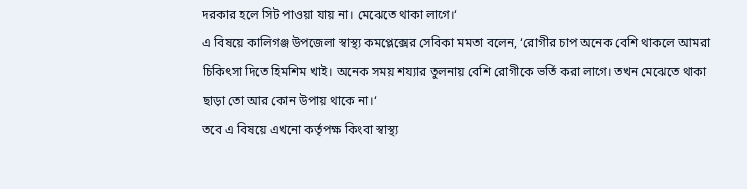দরকার হলে সিট পাওয়া যায় না। মেঝেতে থাকা লাগে।‘
এ বিষয়ে কালিগঞ্জ উপজেলা স্বাস্থ্য কমপ্লেক্সের সেবিকা মমতা বলেন, ‘রোগীর চাপ অনেক বেশি থাকলে আমরা চিকিৎসা দিতে হিমশিম খাই। অনেক সময় শয্যার তুলনায় বেশি রোগীকে ভর্তি করা লাগে। তখন মেঝেতে থাকা ছাড়া তো আর কোন উপায় থাকে না।‘
তবে এ বিষয়ে এখনো কর্তৃপক্ষ কিংবা স্বাস্থ্য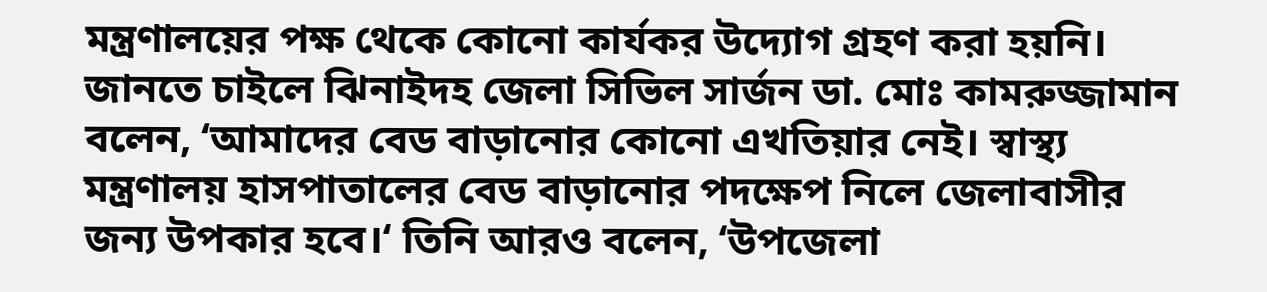মন্ত্রণালয়ের পক্ষ থেকে কোনো কার্যকর উদ্যোগ গ্রহণ করা হয়নি। জানতে চাইলে ঝিনাইদহ জেলা সিভিল সার্জন ডা. মোঃ কামরুজ্জামান বলেন, ‘আমাদের বেড বাড়ানোর কোনো এখতিয়ার নেই। স্বাস্থ্য মন্ত্রণালয় হাসপাতালের বেড বাড়ানোর পদক্ষেপ নিলে জেলাবাসীর জন্য উপকার হবে।‘ তিনি আরও বলেন, ‘উপজেলা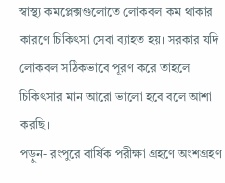স্বাস্থ্য কমপ্লেক্সগুলোতে লোকবল কম থাকার কারণে চিকিৎসা সেবা ব্যাহত হয়। সরকার যদি লোকবল সঠিকভাবে পূরণ করে তাহলে চিকিৎসার মান আরো ভালো হবে বলে আশা করছি।
পড়ুন- রংপুরে বার্ষিক পরীক্ষা গ্রহণে অংশগ্রহণ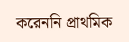করেননি প্রাথমিক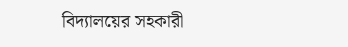বিদ্যালয়ের সহকারী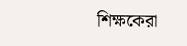শিক্ষকেরা